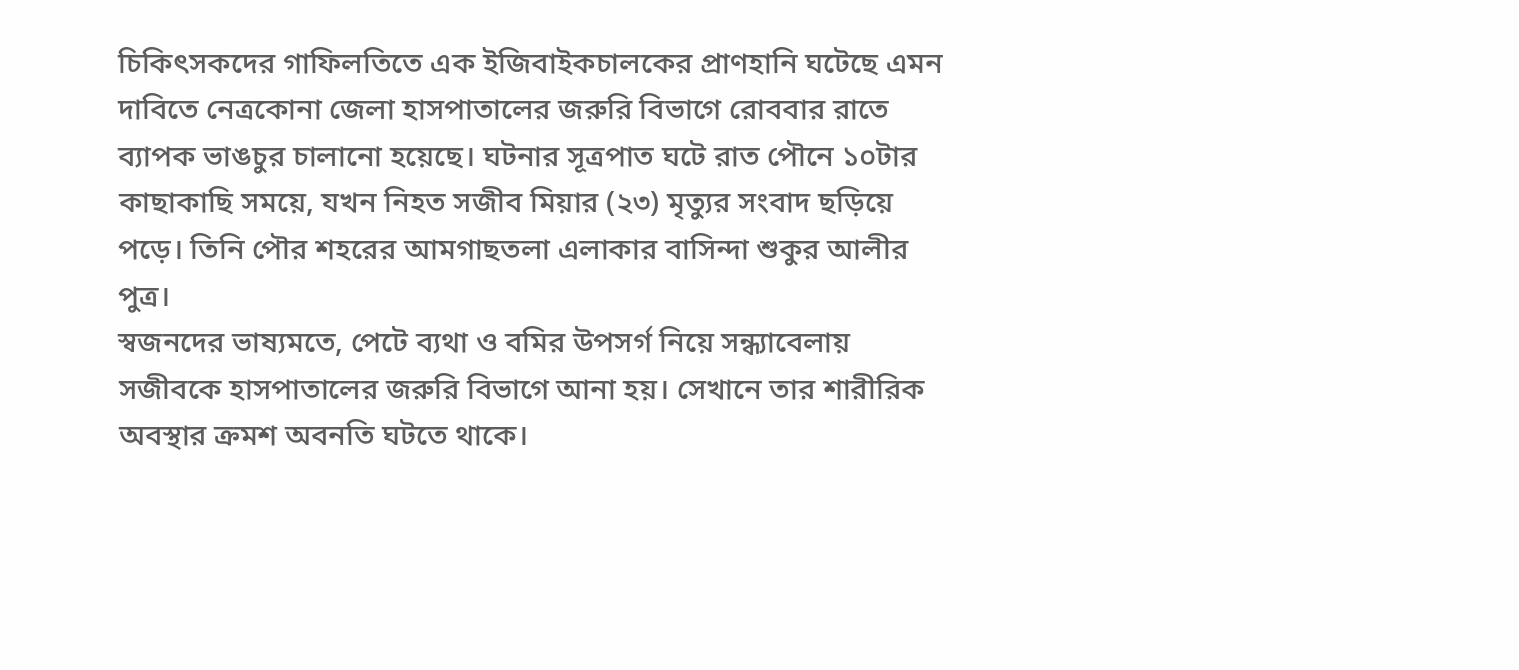চিকিৎসকদের গাফিলতিতে এক ইজিবাইকচালকের প্রাণহানি ঘটেছে এমন দাবিতে নেত্রকোনা জেলা হাসপাতালের জরুরি বিভাগে রোববার রাতে ব্যাপক ভাঙচুর চালানো হয়েছে। ঘটনার সূত্রপাত ঘটে রাত পৌনে ১০টার কাছাকাছি সময়ে, যখন নিহত সজীব মিয়ার (২৩) মৃত্যুর সংবাদ ছড়িয়ে পড়ে। তিনি পৌর শহরের আমগাছতলা এলাকার বাসিন্দা শুকুর আলীর পুত্র।
স্বজনদের ভাষ্যমতে, পেটে ব্যথা ও বমির উপসর্গ নিয়ে সন্ধ্যাবেলায় সজীবকে হাসপাতালের জরুরি বিভাগে আনা হয়। সেখানে তার শারীরিক অবস্থার ক্রমশ অবনতি ঘটতে থাকে।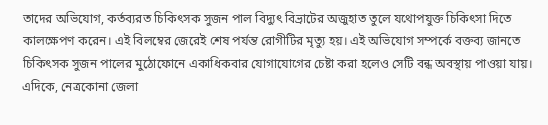তাদের অভিযোগ, কর্তব্যরত চিকিৎসক সুজন পাল বিদ্যুৎ বিভ্রাটের অজুহাত তুলে যথোপযুক্ত চিকিৎসা দিতে কালক্ষেপণ করেন। এই বিলম্বের জেরেই শেষ পর্যন্ত রোগীটির মৃত্যু হয়। এই অভিযোগ সম্পর্কে বক্তব্য জানতে চিকিৎসক সুজন পালের মুঠোফোনে একাধিকবার যোগাযোগের চেষ্টা করা হলেও সেটি বন্ধ অবস্থায় পাওয়া যায়।
এদিকে, নেত্রকোনা জেলা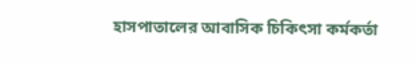হাসপাতালের আবাসিক চিকিৎসা কর্মকর্তা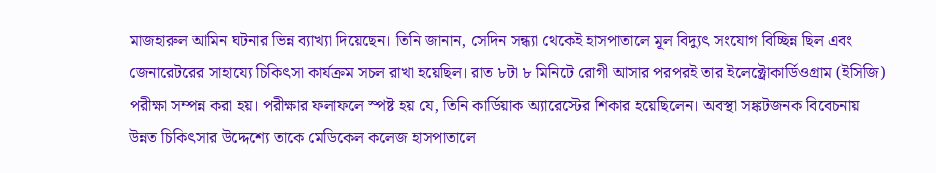মাজহারুল আমিন ঘটনার ভিন্ন ব্যাখ্যা দিয়েছেন। তিনি জানান, সেদিন সন্ধ্যা থেকেই হাসপাতালে মূল বিদ্যুৎ সংযোগ বিচ্ছিন্ন ছিল এবং জেনারেটরের সাহায্যে চিকিৎসা কার্যক্রম সচল রাখা হয়েছিল। রাত ৮টা ৮ মিনিটে রোগী আসার পরপরই তার ইলেক্ট্রোকার্ডিওগ্রাম (ইসিজি) পরীক্ষা সম্পন্ন করা হয়। পরীক্ষার ফলাফলে স্পষ্ট হয় যে, তিনি কার্ডিয়াক অ্যারেস্টের শিকার হয়েছিলেন। অবস্থা সঙ্কটজনক বিবেচনায় উন্নত চিকিৎসার উদ্দেশ্যে তাকে মেডিকেল কলেজ হাসপাতালে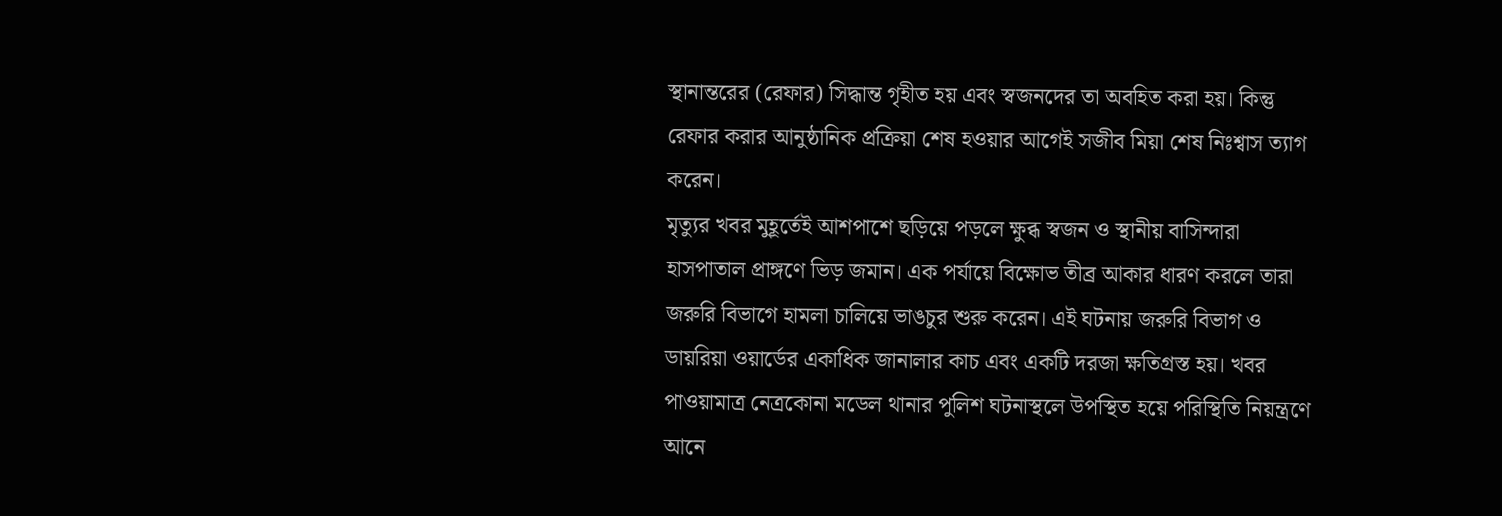স্থানান্তরের (রেফার) সিদ্ধান্ত গৃহীত হয় এবং স্বজনদের তা অবহিত করা হয়। কিন্তু রেফার করার আনুষ্ঠানিক প্রক্রিয়া শেষ হওয়ার আগেই সজীব মিয়া শেষ নিঃশ্বাস ত্যাগ করেন।
মৃত্যুর খবর মুহূর্তেই আশপাশে ছড়িয়ে পড়লে ক্ষুব্ধ স্বজন ও স্থানীয় বাসিন্দারা হাসপাতাল প্রাঙ্গণে ভিড় জমান। এক পর্যায়ে বিক্ষোভ তীব্র আকার ধারণ করলে তারা জরুরি বিভাগে হামলা চালিয়ে ভাঙচুর শুরু করেন। এই ঘটনায় জরুরি বিভাগ ও ডায়রিয়া ওয়ার্ডের একাধিক জানালার কাচ এবং একটি দরজা ক্ষতিগ্রস্ত হয়। খবর পাওয়ামাত্র নেত্রকোনা মডেল থানার পুলিশ ঘটনাস্থলে উপস্থিত হয়ে পরিস্থিতি নিয়ন্ত্রণে আনে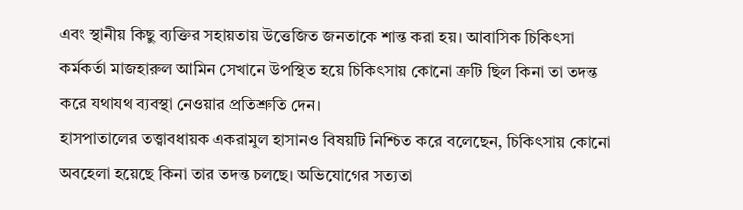এবং স্থানীয় কিছু ব্যক্তির সহায়তায় উত্তেজিত জনতাকে শান্ত করা হয়। আবাসিক চিকিৎসা কর্মকর্তা মাজহারুল আমিন সেখানে উপস্থিত হয়ে চিকিৎসায় কোনো ত্রুটি ছিল কিনা তা তদন্ত করে যথাযথ ব্যবস্থা নেওয়ার প্রতিশ্রুতি দেন।
হাসপাতালের তত্ত্বাবধায়ক একরামুল হাসানও বিষয়টি নিশ্চিত করে বলেছেন, চিকিৎসায় কোনো অবহেলা হয়েছে কিনা তার তদন্ত চলছে। অভিযোগের সত্যতা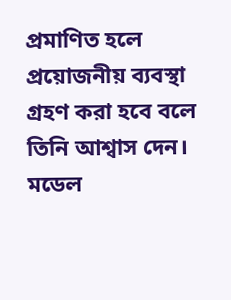প্রমাণিত হলে প্রয়োজনীয় ব্যবস্থা গ্রহণ করা হবে বলে তিনি আশ্বাস দেন। মডেল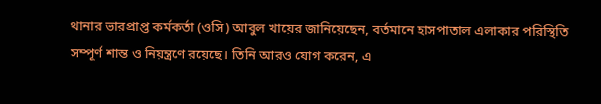থানার ভারপ্রাপ্ত কর্মকর্তা (ওসি) আবুল খায়ের জানিয়েছেন, বর্তমানে হাসপাতাল এলাকার পরিস্থিতি সম্পূর্ণ শান্ত ও নিয়ন্ত্রণে রয়েছে। তিনি আরও যোগ করেন, এ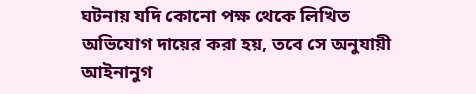ঘটনায় যদি কোনো পক্ষ থেকে লিখিত অভিযোগ দায়ের করা হয়, তবে সে অনুযায়ী আইনানুগ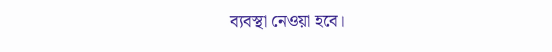ব্যবস্থা নেওয়া হবে।